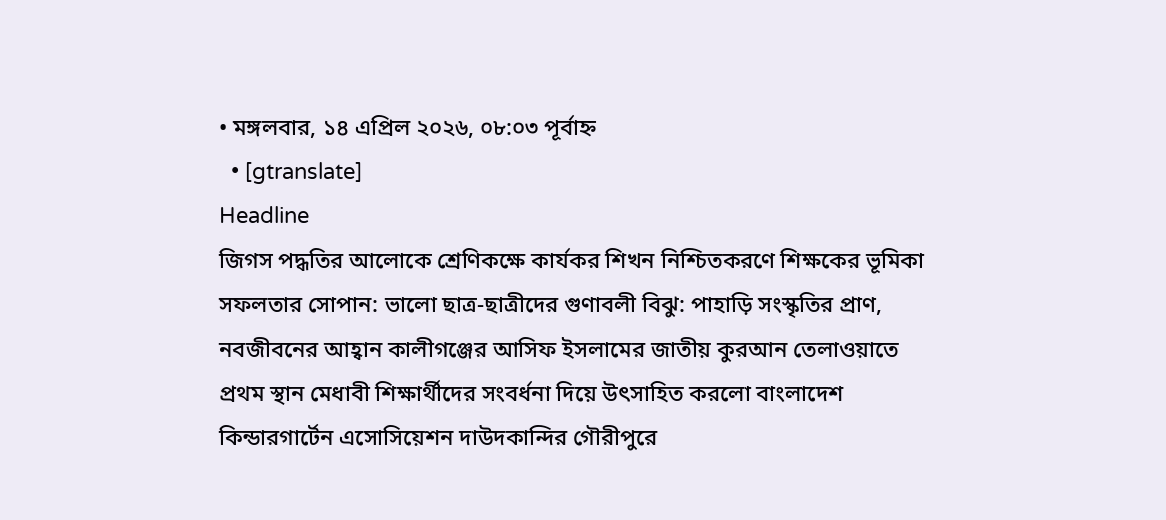• মঙ্গলবার, ১৪ এপ্রিল ২০২৬, ০৮:০৩ পূর্বাহ্ন
  • [gtranslate]
Headline
জিগস পদ্ধতির আলোকে শ্রেণিকক্ষে কার্যকর শিখন নিশ্চিতকরণে শিক্ষকের ভূমিকা সফলতার সোপান: ভালো ছাত্র-ছাত্রীদের গুণাবলী বিঝু: পাহাড়ি সংস্কৃতির প্রাণ, নবজীবনের আহ্বান কালীগঞ্জের আসিফ ইসলামের জাতীয় কুরআন তেলাওয়াতে প্রথম স্থান মেধাবী শিক্ষার্থীদের সংবর্ধনা দিয়ে উৎসাহিত করলো বাংলাদেশ কিন্ডারগার্টেন এসোসিয়েশন দাউদকান্দির গৌরীপুরে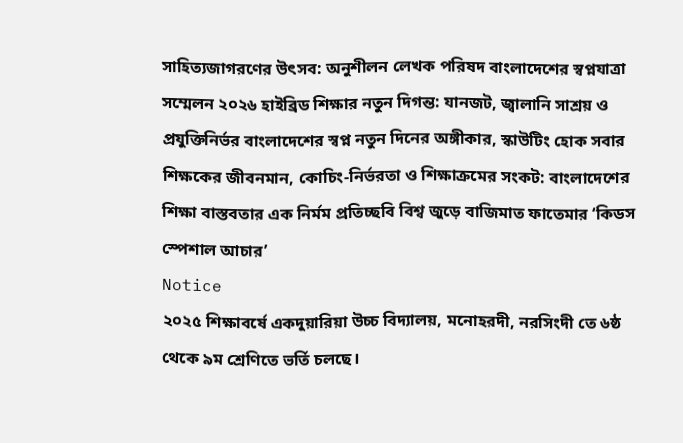সাহিত্যজাগরণের উৎসব: অনুশীলন লেখক পরিষদ বাংলাদেশের স্বপ্নযাত্রা সম্মেলন ২০২৬ হাইব্রিড শিক্ষার নতুন দিগন্ত: যানজট, জ্বালানি সাশ্রয় ও প্রযুক্তিনির্ভর বাংলাদেশের স্বপ্ন নতুন দিনের অঙ্গীকার, স্কাউটিং হোক সবার শিক্ষকের জীবনমান, কোচিং-নির্ভরতা ও শিক্ষাক্রমের সংকট: বাংলাদেশের শিক্ষা বাস্তবতার এক নির্মম প্রতিচ্ছবি বিশ্ব জুড়ে বাজিমাত ফাতেমার ‘কিডস স্পেশাল আচার’
Notice
২০২৫ শিক্ষাবর্ষে একদুয়ারিয়া উচ্চ বিদ্যালয়, মনোহরদী, নরসিংদী তে ৬ষ্ঠ থেকে ৯ম শ্রেণিতে ভর্তি চলছে।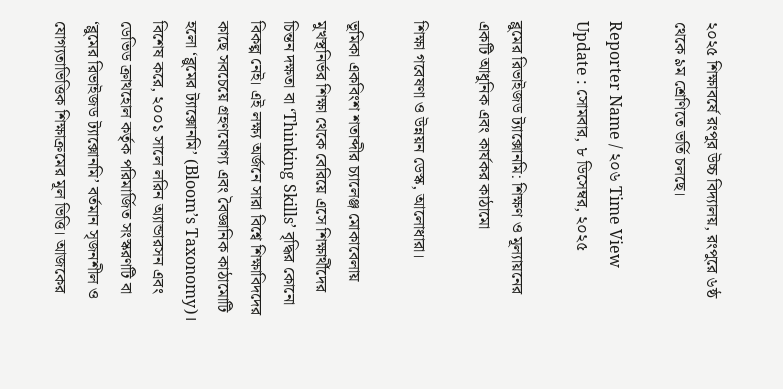২০২৫ শিক্ষাবর্ষে রংপুর উচ্চ বিদ্যালয়, রংপুরে ৬ষ্ঠ থেকে ৯ম শ্রেণিতে ভর্তি চলছে।

Reporter Name / ২০৬ Time View
Update : সোমবার, ৮ ডিসেম্বর, ২০২৫

ব্লুমের রিভাইজড ট্যাক্সোনমি: শিক্ষণ ও মূল্যায়নের একটি আধুনিক এবং কার্যকর কাঠামো

শিক্ষা গবেষণা ও উন্নয়ন ডেস্ক, আলোধারা।

ভূমিকা একবিংশ শতাব্দীর চ্যালেঞ্জ মোকাবেলায় মুখস্থনির্ভর শিক্ষা থেকে বেরিয়ে এসে শিক্ষার্থীদের চিন্তন দক্ষতা বা ‘Thinking Skills’ বৃদ্ধির কোনো বিকল্প নেই। এই লক্ষ্য অর্জনে সারা বিশ্বে শিক্ষাবিদদের কাছে সবচেয়ে গ্রহণযোগ্য এবং বৈজ্ঞানিক কাঠামোটি হলো ‘ব্লুমের ট্যাক্সোনমি’ (Bloom’s Taxonomy)। বিশেষ করে, ২০০১ সালে লরিন অ্যান্ডারসন এবং ডেভিড ক্রাথহোল কর্তৃক পরিমার্জিত সংস্করণটি বা ‘ব্লুমের রিভাইজড ট্যাক্সোনমি’ বর্তমান সৃজনশীল ও যোগ্যতাভিত্তিক শিক্ষাক্রমের মূল ভিত্তি। আজকের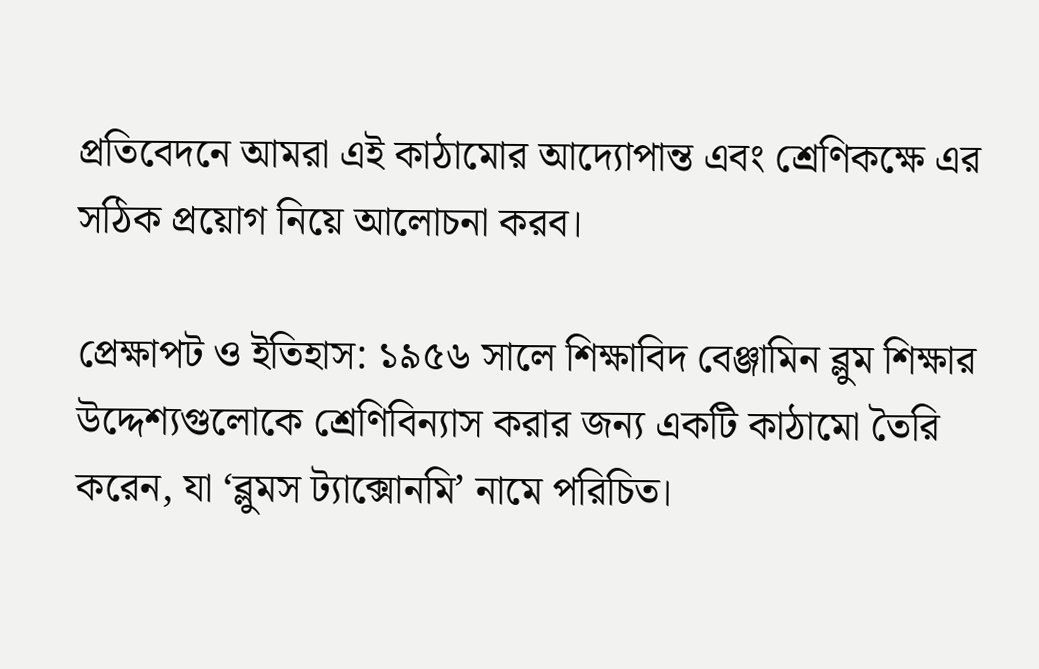প্রতিবেদনে আমরা এই কাঠামোর আদ্যোপান্ত এবং শ্রেণিকক্ষে এর সঠিক প্রয়োগ নিয়ে আলোচনা করব।

প্রেক্ষাপট ও ইতিহাস: ১৯৫৬ সালে শিক্ষাবিদ বেঞ্জামিন ব্লুম শিক্ষার উদ্দেশ্যগুলোকে শ্রেণিবিন্যাস করার জন্য একটি কাঠামো তৈরি করেন, যা ‘ব্লুমস ট্যাক্সোনমি’ নামে পরিচিত।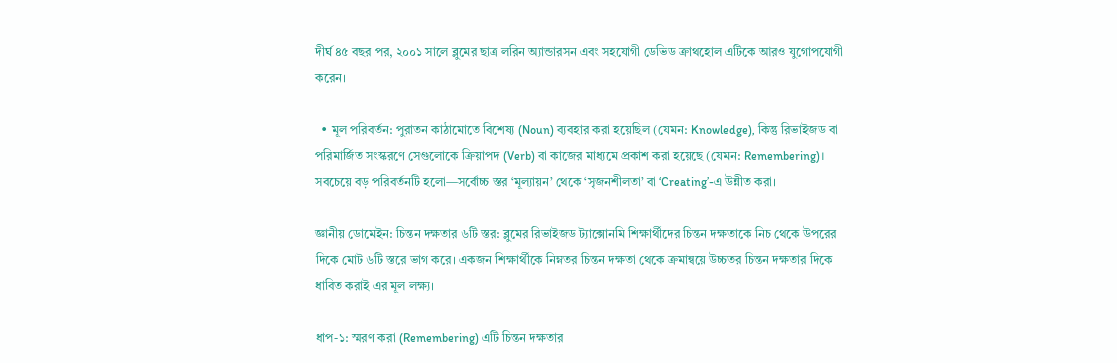দীর্ঘ ৪৫ বছর পর, ২০০১ সালে ব্লুমের ছাত্র লরিন অ্যান্ডারসন এবং সহযোগী ডেভিড ক্রাথহোল এটিকে আরও যুগোপযোগী করেন।

  • মূল পরিবর্তন: পুরাতন কাঠামোতে বিশেষ্য (Noun) ব্যবহার করা হয়েছিল (যেমন: Knowledge), কিন্তু রিভাইজড বা পরিমার্জিত সংস্করণে সেগুলোকে ক্রিয়াপদ (Verb) বা কাজের মাধ্যমে প্রকাশ করা হয়েছে (যেমন: Remembering)। সবচেয়ে বড় পরিবর্তনটি হলো—সর্বোচ্চ স্তর ‘মূল্যায়ন’ থেকে ‘সৃজনশীলতা’ বা ‘Creating’-এ উন্নীত করা।

জ্ঞানীয় ডোমেইন: চিন্তন দক্ষতার ৬টি স্তর: ব্লুমের রিভাইজড ট্যাক্সোনমি শিক্ষার্থীদের চিন্তন দক্ষতাকে নিচ থেকে উপরের দিকে মোট ৬টি স্তরে ভাগ করে। একজন শিক্ষার্থীকে নিম্নতর চিন্তন দক্ষতা থেকে ক্রমান্বয়ে উচ্চতর চিন্তন দক্ষতার দিকে ধাবিত করাই এর মূল লক্ষ্য।

ধাপ-১: স্মরণ করা (Remembering) এটি চিন্তন দক্ষতার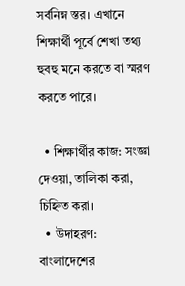সর্বনিম্ন স্তর। এখানে শিক্ষার্থী পূর্বে শেখা তথ্য হুবহু মনে করতে বা স্মরণ করতে পারে।

  • শিক্ষার্থীর কাজ: সংজ্ঞা দেওয়া, তালিকা করা, চিহ্নিত করা।
  • উদাহরণ: বাংলাদেশের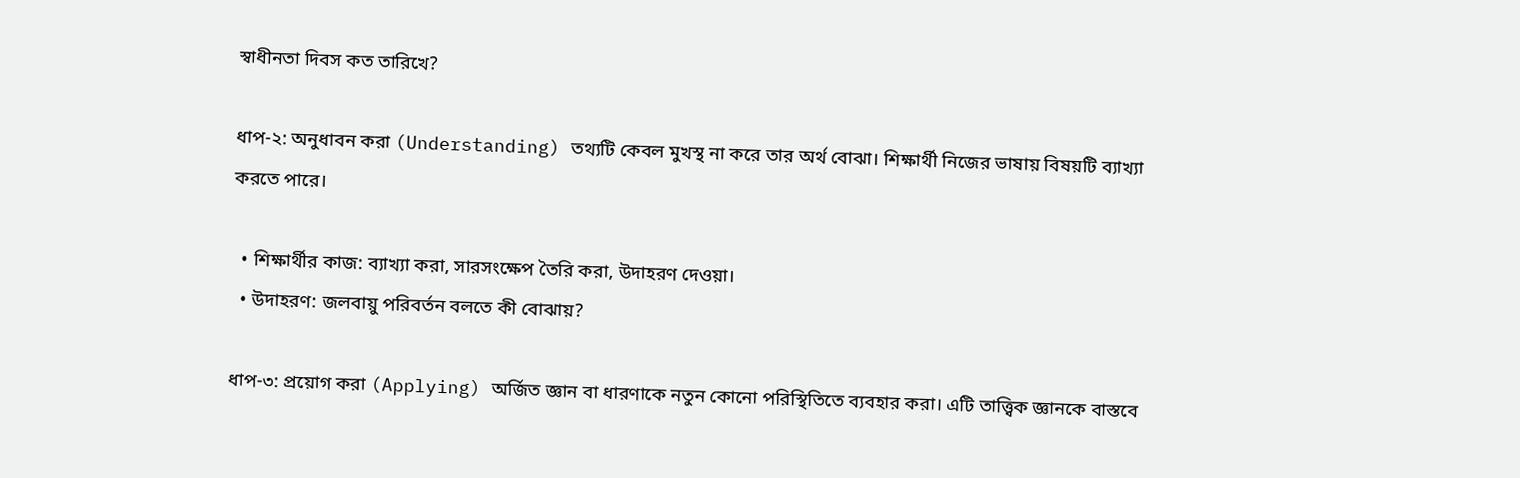স্বাধীনতা দিবস কত তারিখে?

ধাপ-২: অনুধাবন করা (Understanding) তথ্যটি কেবল মুখস্থ না করে তার অর্থ বোঝা। শিক্ষার্থী নিজের ভাষায় বিষয়টি ব্যাখ্যা করতে পারে।

  • শিক্ষার্থীর কাজ: ব্যাখ্যা করা, সারসংক্ষেপ তৈরি করা, উদাহরণ দেওয়া।
  • উদাহরণ: জলবায়ু পরিবর্তন বলতে কী বোঝায়?

ধাপ-৩: প্রয়োগ করা (Applying) অর্জিত জ্ঞান বা ধারণাকে নতুন কোনো পরিস্থিতিতে ব্যবহার করা। এটি তাত্ত্বিক জ্ঞানকে বাস্তবে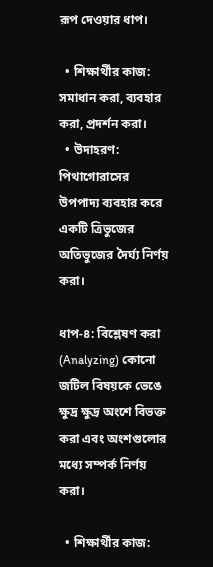রূপ দেওয়ার ধাপ।

  • শিক্ষার্থীর কাজ: সমাধান করা, ব্যবহার করা, প্রদর্শন করা।
  • উদাহরণ: পিথাগোরাসের উপপাদ্য ব্যবহার করে একটি ত্রিভুজের অতিভুজের দৈর্ঘ্য নির্ণয় করা।

ধাপ-৪: বিশ্লেষণ করা (Analyzing) কোনো জটিল বিষয়কে ভেঙে ক্ষুদ্র ক্ষুদ্র অংশে বিভক্ত করা এবং অংশগুলোর মধ্যে সম্পর্ক নির্ণয় করা।

  • শিক্ষার্থীর কাজ: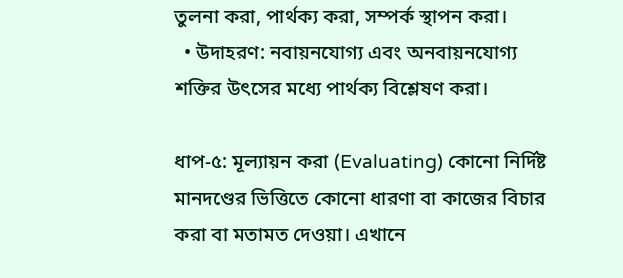তুলনা করা, পার্থক্য করা, সম্পর্ক স্থাপন করা।
  • উদাহরণ: নবায়নযোগ্য এবং অনবায়নযোগ্য শক্তির উৎসের মধ্যে পার্থক্য বিশ্লেষণ করা।

ধাপ-৫: মূল্যায়ন করা (Evaluating) কোনো নির্দিষ্ট মানদণ্ডের ভিত্তিতে কোনো ধারণা বা কাজের বিচার করা বা মতামত দেওয়া। এখানে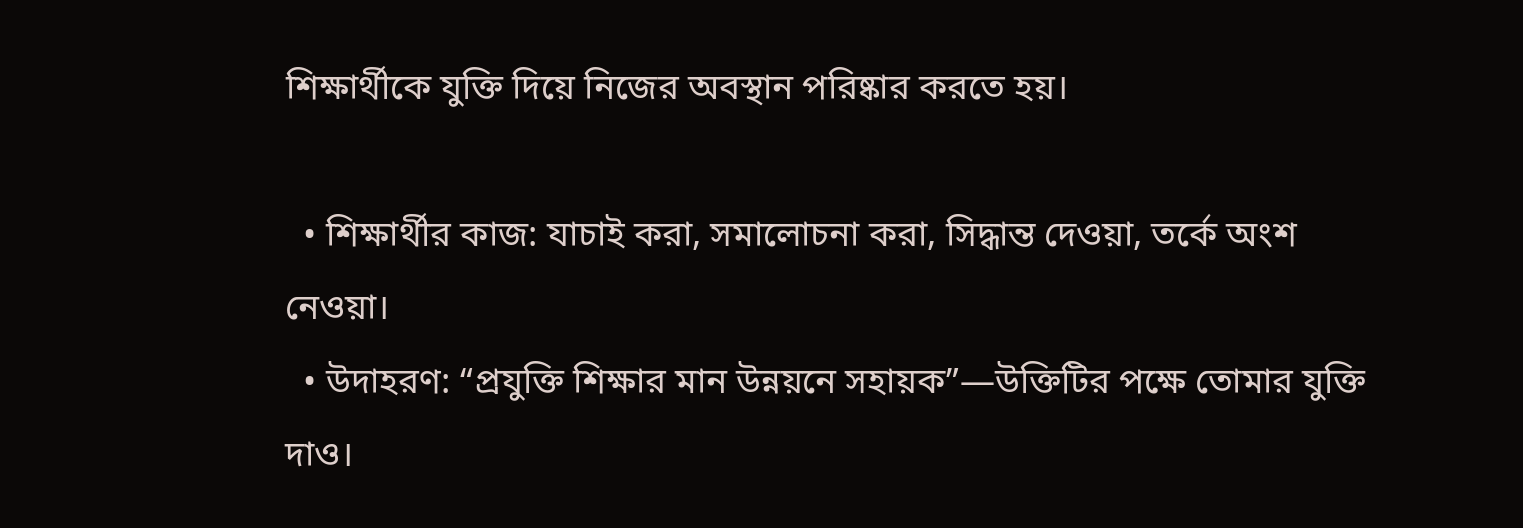শিক্ষার্থীকে যুক্তি দিয়ে নিজের অবস্থান পরিষ্কার করতে হয়।

  • শিক্ষার্থীর কাজ: যাচাই করা, সমালোচনা করা, সিদ্ধান্ত দেওয়া, তর্কে অংশ নেওয়া।
  • উদাহরণ: “প্রযুক্তি শিক্ষার মান উন্নয়নে সহায়ক”—উক্তিটির পক্ষে তোমার যুক্তি দাও।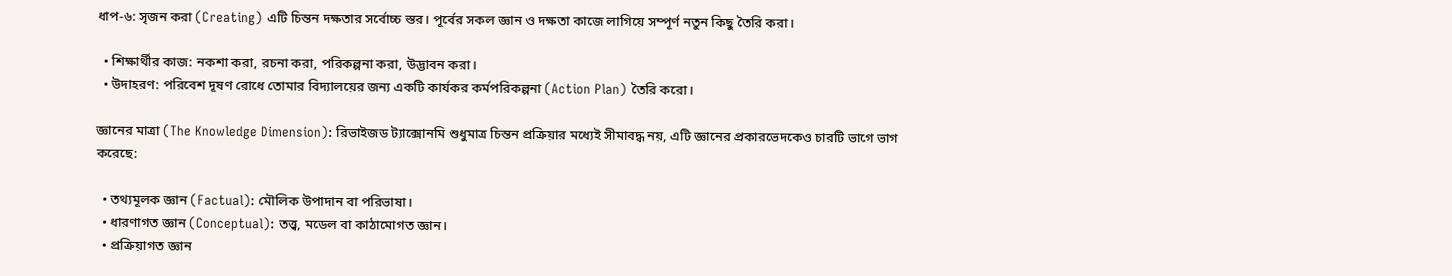ধাপ-৬: সৃজন করা (Creating) এটি চিন্তন দক্ষতার সর্বোচ্চ স্তর। পূর্বের সকল জ্ঞান ও দক্ষতা কাজে লাগিয়ে সম্পূর্ণ নতুন কিছু তৈরি করা।

  • শিক্ষার্থীর কাজ: নকশা করা, রচনা করা, পরিকল্পনা করা, উদ্ভাবন করা।
  • উদাহরণ: পরিবেশ দূষণ রোধে তোমার বিদ্যালয়ের জন্য একটি কার্যকর কর্মপরিকল্পনা (Action Plan) তৈরি করো।

জ্ঞানের মাত্রা (The Knowledge Dimension): রিভাইজড ট্যাক্সোনমি শুধুমাত্র চিন্তন প্রক্রিয়ার মধ্যেই সীমাবদ্ধ নয়, এটি জ্ঞানের প্রকারভেদকেও চারটি ভাগে ভাগ করেছে:

  • তথ্যমূলক জ্ঞান (Factual): মৌলিক উপাদান বা পরিভাষা।
  • ধারণাগত জ্ঞান (Conceptual): তত্ত্ব, মডেল বা কাঠামোগত জ্ঞান।
  • প্রক্রিয়াগত জ্ঞান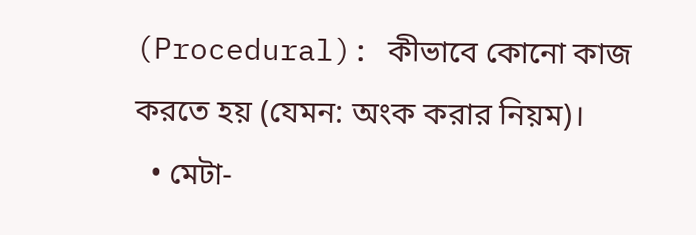(Procedural): কীভাবে কোনো কাজ করতে হয় (যেমন: অংক করার নিয়ম)।
  • মেটা-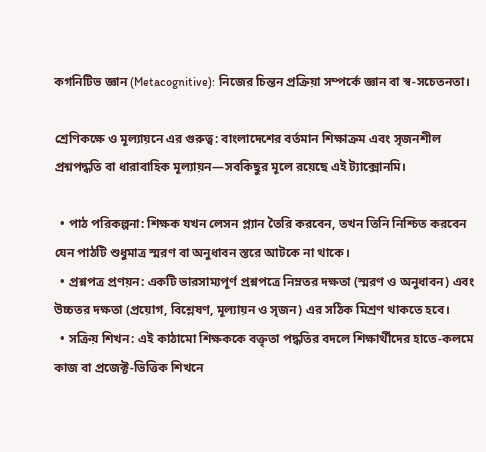কগনিটিভ জ্ঞান (Metacognitive): নিজের চিন্তন প্রক্রিয়া সম্পর্কে জ্ঞান বা স্ব-সচেতনতা।

শ্রেণিকক্ষে ও মূল্যায়নে এর গুরুত্ব: বাংলাদেশের বর্তমান শিক্ষাক্রম এবং সৃজনশীল প্রশ্নপদ্ধতি বা ধারাবাহিক মূল্যায়ন—সবকিছুর মূলে রয়েছে এই ট্যাক্সোনমি।

  • পাঠ পরিকল্পনা: শিক্ষক যখন লেসন প্ল্যান তৈরি করবেন, তখন তিনি নিশ্চিত করবেন যেন পাঠটি শুধুমাত্র স্মরণ বা অনুধাবন স্তরে আটকে না থাকে।
  • প্রশ্নপত্র প্রণয়ন: একটি ভারসাম্যপূর্ণ প্রশ্নপত্রে নিম্নতর দক্ষতা (স্মরণ ও অনুধাবন) এবং উচ্চতর দক্ষতা (প্রয়োগ, বিশ্লেষণ, মূল্যায়ন ও সৃজন) এর সঠিক মিশ্রণ থাকতে হবে।
  • সক্রিয় শিখন: এই কাঠামো শিক্ষককে বক্তৃতা পদ্ধতির বদলে শিক্ষার্থীদের হাতে-কলমে কাজ বা প্রজেক্ট-ভিত্তিক শিখনে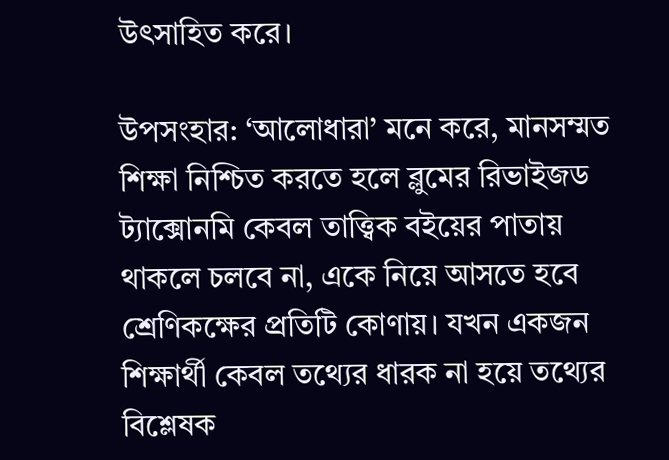উৎসাহিত করে।

উপসংহার: ‘আলোধারা’ মনে করে, মানসম্মত শিক্ষা নিশ্চিত করতে হলে ব্লুমের রিভাইজড ট্যাক্সোনমি কেবল তাত্ত্বিক বইয়ের পাতায় থাকলে চলবে না, একে নিয়ে আসতে হবে শ্রেণিকক্ষের প্রতিটি কোণায়। যখন একজন শিক্ষার্থী কেবল তথ্যের ধারক না হয়ে তথ্যের বিশ্লেষক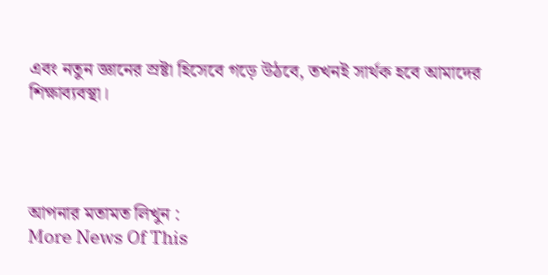এবং নতুন জ্ঞানের স্রষ্টা হিসেবে গড়ে উঠবে, তখনই সার্থক হবে আমাদের শিক্ষাব্যবস্থা।




আপনার মতামত লিখুন :
More News Of This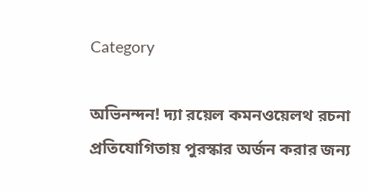Category

অভিনন্দন! দ্যা রয়েল কমনওয়েলথ রচনা প্রতিযোগিতায় পুরস্কার অর্জন করার জন্য